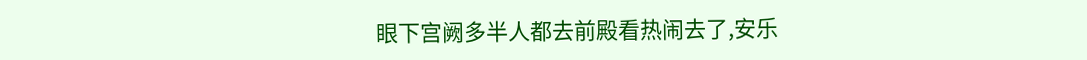眼下宫阙多半人都去前殿看热闹去了,安乐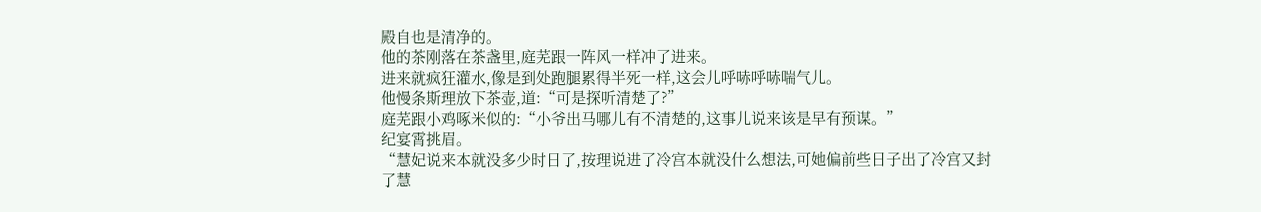殿自也是清净的。
他的茶刚落在茶盏里,庭芜跟一阵风一样冲了进来。
进来就疯狂灌水,像是到处跑腿累得半死一样,这会儿呼哧呼哧喘气儿。
他慢条斯理放下茶壶,道:“可是探听清楚了?”
庭芜跟小鸡啄米似的:“小爷出马哪儿有不清楚的,这事儿说来该是早有预谋。”
纪宴霄挑眉。
“慧妃说来本就没多少时日了,按理说进了冷宫本就没什么想法,可她偏前些日子出了冷宫又封了慧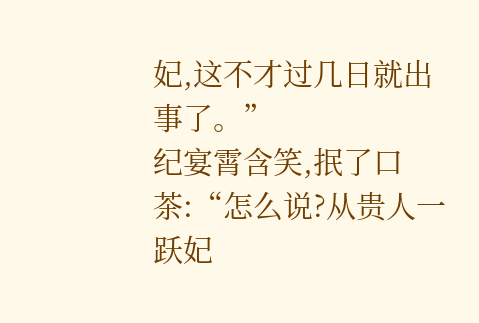妃,这不才过几日就出事了。”
纪宴霄含笑,抿了口茶:“怎么说?从贵人一跃妃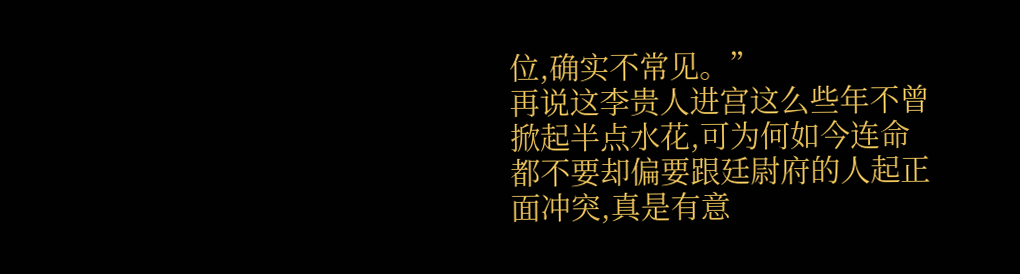位,确实不常见。”
再说这李贵人进宫这么些年不曾掀起半点水花,可为何如今连命都不要却偏要跟廷尉府的人起正面冲突,真是有意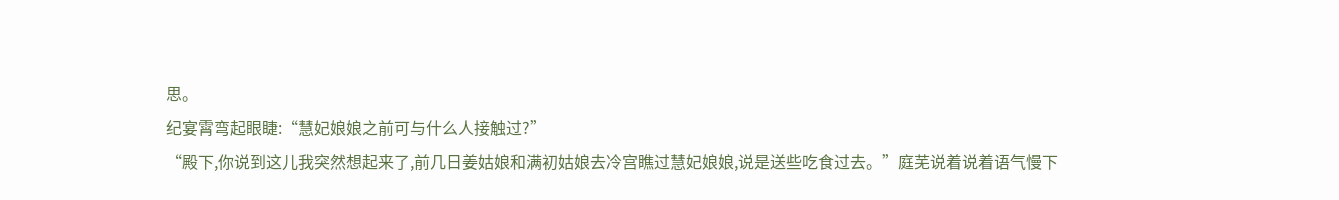思。
纪宴霄弯起眼睫:“慧妃娘娘之前可与什么人接触过?”
“殿下,你说到这儿我突然想起来了,前几日姜姑娘和满初姑娘去冷宫瞧过慧妃娘娘,说是送些吃食过去。”庭芜说着说着语气慢下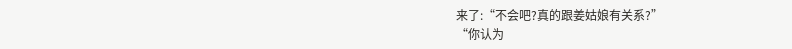来了:“不会吧?真的跟姜姑娘有关系?”
“你认为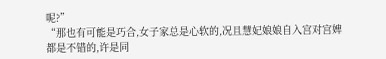呢?”
“那也有可能是巧合,女子家总是心软的,况且慧妃娘娘自入宫对宫婢都是不错的,许是同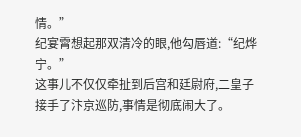情。”
纪宴霄想起那双清冷的眼,他勾唇道:“纪烨宁。”
这事儿不仅仅牵扯到后宫和廷尉府,二皇子接手了汴京巡防,事情是彻底闹大了。